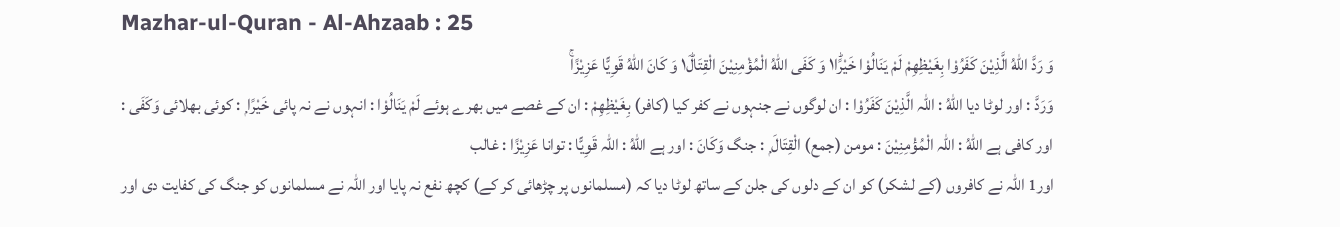Mazhar-ul-Quran - Al-Ahzaab : 25
وَ رَدَّ اللّٰهُ الَّذِیْنَ كَفَرُوْا بِغَیْظِهِمْ لَمْ یَنَالُوْا خَیْرًا١ؕ وَ كَفَى اللّٰهُ الْمُؤْمِنِیْنَ الْقِتَالَ١ؕ وَ كَانَ اللّٰهُ قَوِیًّا عَزِیْزًاۚ
وَرَدَّ : اور لوٹا دیا اللّٰهُ : اللہ الَّذِيْنَ كَفَرُوْا : ان لوگوں نے جنہوں نے کفر کیا (کافر) بِغَيْظِهِمْ : ان کے غصے میں بھرے ہوئے لَمْ يَنَالُوْا : انہوں نے نہ پائی خَيْرًا ۭ : کوئی بھلائی وَكَفَى : اور کافی ہے اللّٰهُ : اللہ الْمُؤْمِنِيْنَ : مومن (جمع) الْقِتَالَ ۭ : جنگ وَكَانَ : اور ہے اللّٰهُ : اللہ قَوِيًّا : توانا عَزِيْزًا : غالب
اور1 اللہ نے کافروں (کے لشکر) کو ان کے دلوں کی جلن کے ساتھ لوٹا دیا کہ (مسلمانوں پر چڑھائی کر کے) کچھ نفع نہ پایا اور اللہ نے مسلمانوں کو جنگ کی کفایت دی اور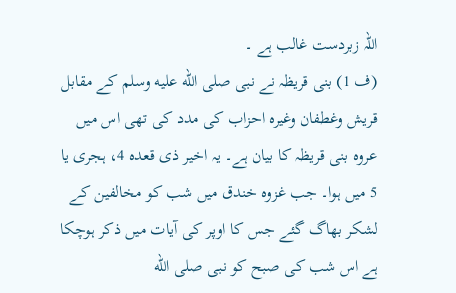اللہ زبردست غالب ہے ۔
(ف 1) بنی قریظہ نے نبی صلى الله عليه وسلم کے مقابل قریش وغطفان وغیرہ احزاب کی مدد کی تھی اس میں عروہ بنی قریظہ کا بیان ہے۔ یہ اخیر ذی قعدہ 4، ہجری یا 5 میں ہوا۔ جب غزوہ خندق میں شب کو مخالفین کے لشکر بھاگ گئے جس کا اوپر کی آیات میں ذکر ہوچکا ہے اس شب کی صبح کو نبی صلى الله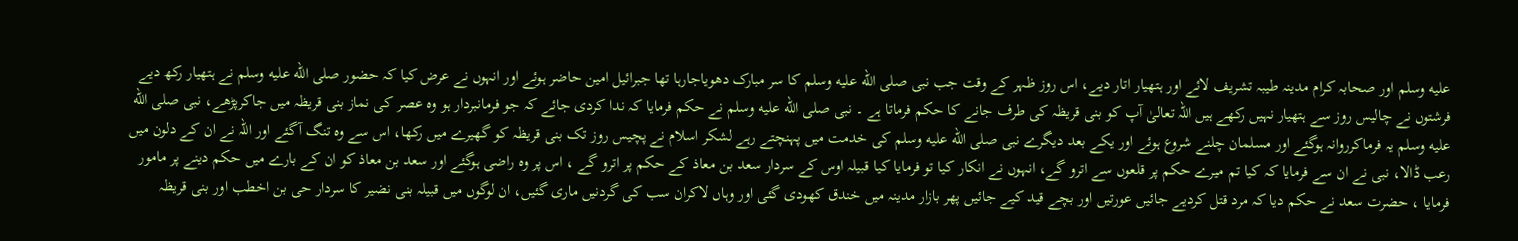عليه وسلم اور صحابہ کرام مدینہ طیبہ تشریف لائے اور ہتھیار اتار دیے، اس روز ظہر کے وقت جب نبی صلى الله عليه وسلم کا سر مبارک دھویاجارہا تھا جبرائیل امین حاضر ہوئے اور انہوں نے عرض کیا کہ حضور صلى الله عليه وسلم نے ہتھیار رکھ دیے فرشتوں نے چالیس روز سے ہتھیار نہیں رکھے ہیں اللہ تعالیٰ آپ کو بنی قریظہ کی طرف جانے کا حکم فرماتا ہے ۔ نبی صلى الله عليه وسلم نے حکم فرمایا کہ ندا کردی جائے کہ جو فرمانبردار ہو وہ عصر کی نماز بنی قریظہ میں جاکرپڑھے، نبی صلى الله عليه وسلم یہ فرماکرروانہ ہوگئے اور مسلمان چلنے شروع ہوئے اور یکے بعد دیگرے نبی صلى الله عليه وسلم کی خدمت میں پہنچتے رہے لشکر اسلام نے پچیس روز تک بنی قریظہ کو گھیرے میں رکھا، اس سے وہ تنگ آگئے اور اللہ نے ان کے دلون میں رعب ڈالا، نبی نے ان سے فرمایا کہ کیا تم میرے حکم پر قلعوں سے اترو گے، انہوں نے انکار کیا تو فرمایا کیا قبیلہ اوس کے سردار سعد بن معاذ کے حکم پر اترو گے ، اس پر وہ راضی ہوگئے اور سعد بن معاذ کو ان کے بارے میں حکم دینے پر مامور فرمایا ، حضرت سعد نے حکم دیا کہ مرد قتل کردیے جائیں عورتیں اور بچے قید کیے جائیں پھر بازار مدینہ میں خندق کھودی گئی اور وہاں لاکران سب کی گردنیں ماری گئیں، ان لوگوں میں قبیلہ بنی نضیر کا سردار حی بن اخطب اور بنی قریظہ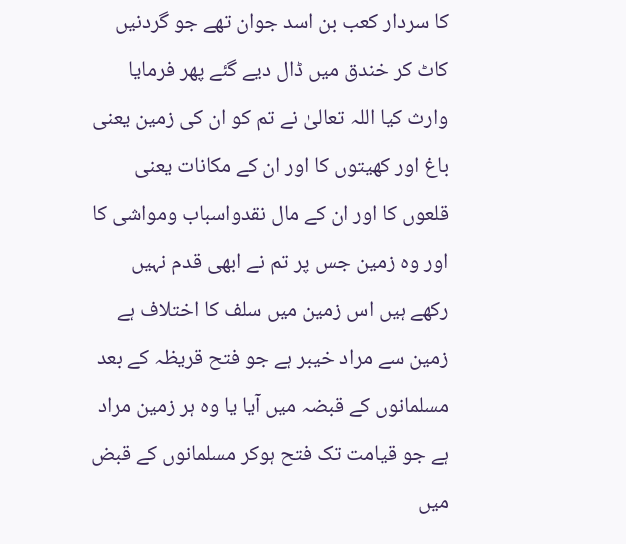کا سردار کعب بن اسد جوان تھے جو گردنیں کاٹ کر خندق میں ڈال دیے گئے پھر فرمایا وارث کیا اللہ تعالیٰ نے تم کو ان کی زمین یعنی باغ اور کھیتوں کا اور ان کے مکانات یعنی قلعوں کا اور ان کے مال نقدواسباب ومواشی کا اور وہ زمین جس پر تم نے ابھی قدم نہیں رکھے ہیں اس زمین میں سلف کا اختلاف ہے زمین سے مراد خیبر ہے جو فتح قریظہ کے بعد مسلمانوں کے قبضہ میں آیا یا وہ ہر زمین مراد ہے جو قیامت تک فتح ہوکر مسلمانوں کے قبض میں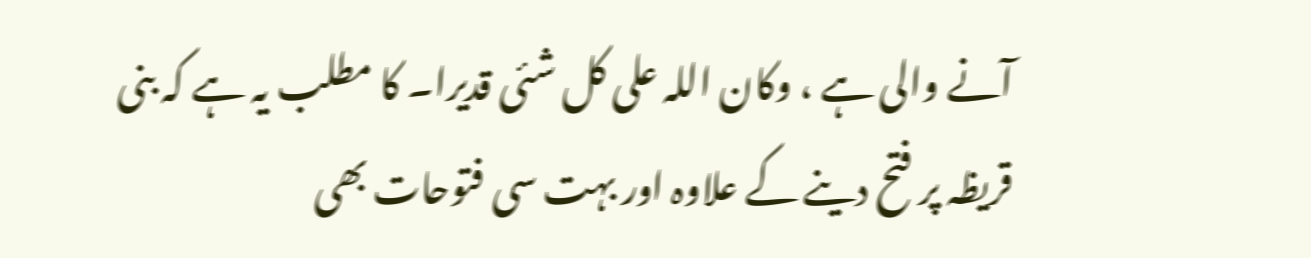آنے والی ہے ، وکان اللہ علی کل شئی قدیرا۔ کا مطلب یہ ہے کہ بنی قریظہ پر فتح دینے کے علاوہ اور بہت سی فتوحات بھی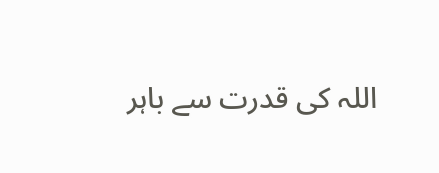اللہ کی قدرت سے باہر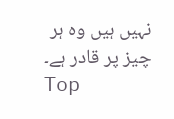نہیں ہیں وہ ہر چیز پر قادر ہے۔
Top